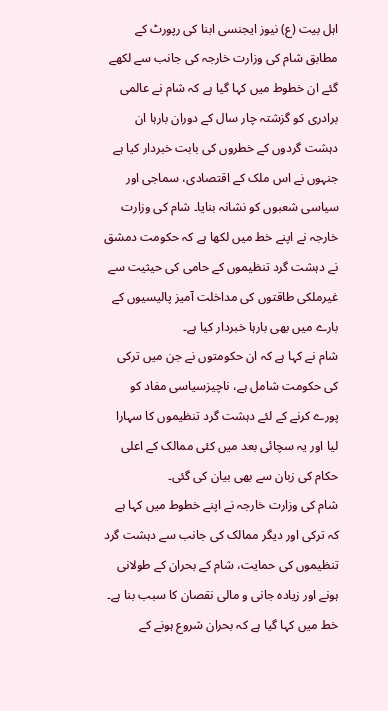اہل بیت (ع) نیوز ایجنسی ابنا کی رپورٹ کے مطابق شام کی وزارت خارجہ کی جانب سے لکھے گئے ان خطوط میں کہا گیا ہے کہ شام نے عالمی برادری کو گزشتہ چار سال کے دوران بارہا ان دہشت گردوں کے خطروں کی بابت خبردار کیا ہے جنہوں نے اس ملک کے اقتصادی، سماجی اور سیاسی شعبوں کو نشانہ بنایا۔ شام کی وزارت خارجہ نے اپنے خط میں لکھا ہے کہ حکومت دمشق نے دہشت گرد تنظیموں کے حامی کی حیثیت سے غیرملکی طاقتوں کی مداخلت آمیز پالیسیوں کے بارے میں بھی بارہا خبردار کیا ہے۔
شام نے کہا ہے کہ ان حکومتوں نے جن میں ترکی کی حکومت شامل ہے، ناچیزسیاسی مفاد کو پورے کرنے کے لئے دہشت گرد تنظیموں کا سہارا لیا اور یہ سچائی بعد میں کئی ممالک کے اعلی حکام کی زبان سے بھی بیان کی گئی۔
شام کی وزارت خارجہ نے اپنے خطوط میں کہا ہے کہ ترکی اور دیگر ممالک کی جانب سے دہشت گرد تنظیموں کی حمایت، شام کے بحران کے طولانی ہونے اور زیادہ جانی و مالی نقصان کا سبب بنا ہے۔
خط میں کہا گیا ہے کہ بحران شروع ہونے کے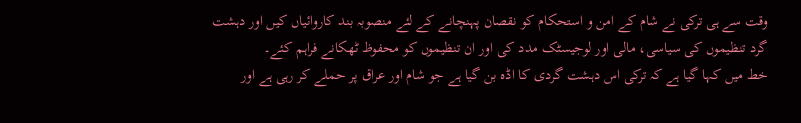وقت سے ہی ترکی نے شام کے امن و استحکام کو نقصان پہنچانے کے لئے منصوبہ بند کاروائیاں کیں اور دہشت گرد تنظیموں کی سیاسی، مالی اور لوجیسٹک مدد کی اور ان تنظیموں کو محفوظ ٹھکانے فراہم کئے۔
خط میں کہا گیا ہے کہ ترکی اس دہشت گردی کا اڈہ بن گیا ہے جو شام اور عراق پر حملے کر رہی ہے اور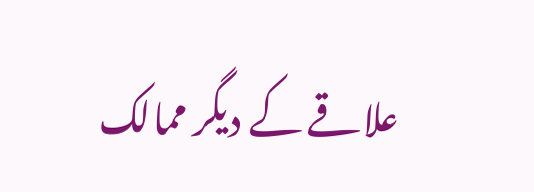علاقے کے دیگر ممالک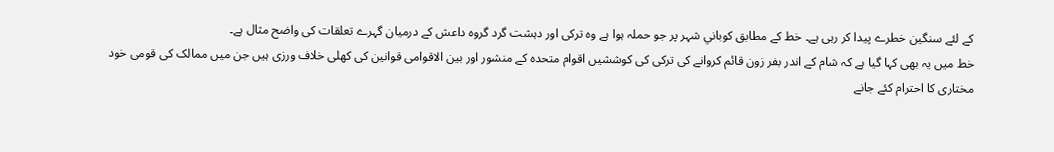کے لئے سنگین خطرے پیدا کر رہی ہے۔ خط کے مطابق كوباني شہر پر جو حملہ ہوا ہے وہ ترکی اور دہشت گرد گروہ داعش کے درمیان گہرے تعلقات کی واضح مثال ہے۔
خط میں یہ بھی کہا گیا ہے کہ شام کے اندر بفر زون قائم کروانے کی ترکی کی کوششیں اقوام متحدہ کے منشور اور بین الاقوامی قوانین کی کھلی خلاف ورزی ہیں جن میں ممالک کی قومی خود مختاری کا احترام کئے جانے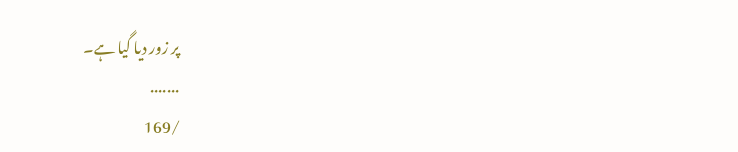پر زور دیا گیا ہے۔
.......
/169